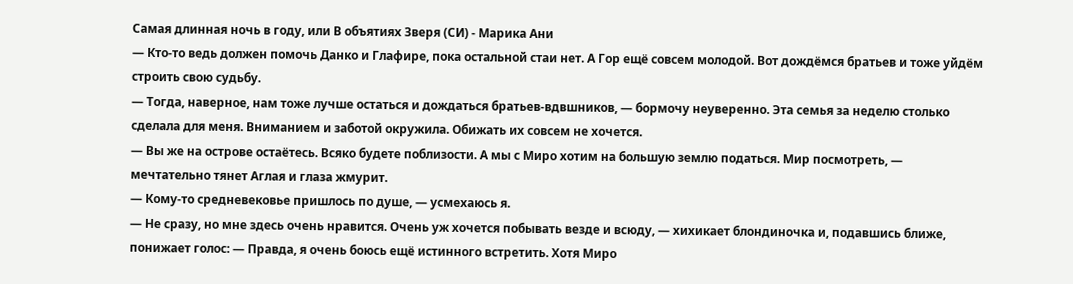Самая длинная ночь в году, или В объятиях Зверя (СИ) - Марика Ани
— Кто-то ведь должен помочь Данко и Глафире, пока остальной стаи нет. А Гор ещё совсем молодой. Вот дождёмся братьев и тоже уйдём строить свою судьбу.
— Тогда, наверное, нам тоже лучше остаться и дождаться братьев-вдвшников, — бормочу неуверенно. Эта семья за неделю столько сделала для меня. Вниманием и заботой окружила. Обижать их совсем не хочется.
— Вы же на острове остаётесь. Всяко будете поблизости. А мы с Миро хотим на большую землю податься. Мир посмотреть, — мечтательно тянет Аглая и глаза жмурит.
— Кому-то средневековье пришлось по душе, — усмехаюсь я.
— Не сразу, но мне здесь очень нравится. Очень уж хочется побывать везде и всюду, — хихикает блондиночка и, подавшись ближе, понижает голос: — Правда, я очень боюсь ещё истинного встретить. Хотя Миро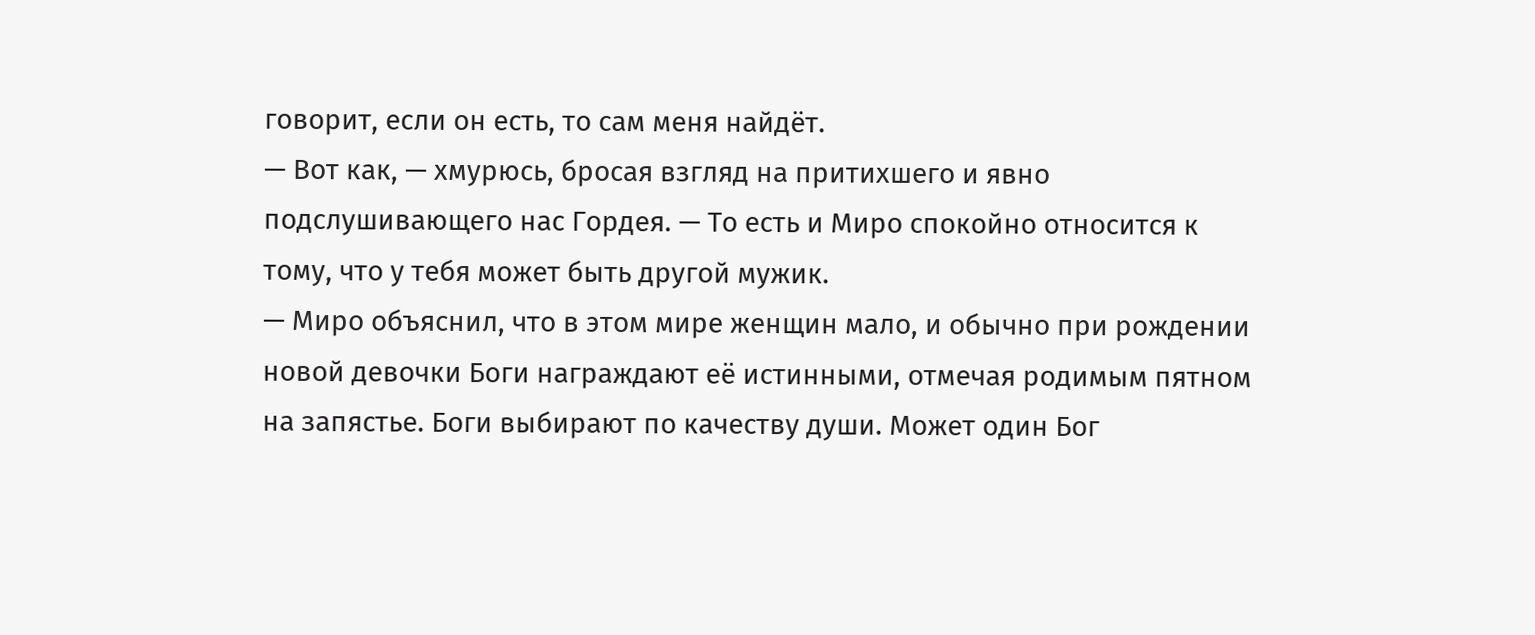говорит, если он есть, то сам меня найдёт.
— Вот как, — хмурюсь, бросая взгляд на притихшего и явно подслушивающего нас Гордея. — То есть и Миро спокойно относится к тому, что у тебя может быть другой мужик.
— Миро объяснил, что в этом мире женщин мало, и обычно при рождении новой девочки Боги награждают её истинными, отмечая родимым пятном на запястье. Боги выбирают по качеству души. Может один Бог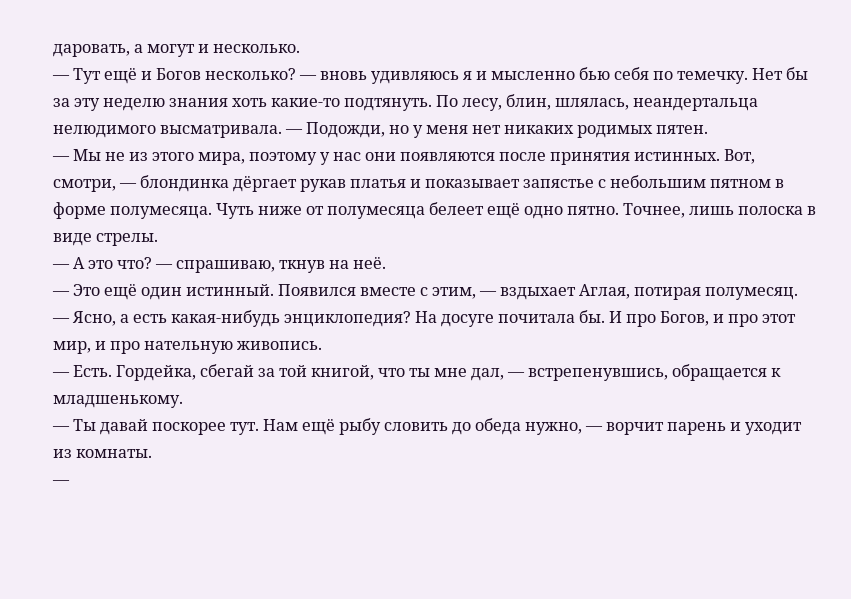даровать, а могут и несколько.
— Тут ещё и Богов несколько? — вновь удивляюсь я и мысленно бью себя по темечку. Нет бы за эту неделю знания хоть какие-то подтянуть. По лесу, блин, шлялась, неандертальца нелюдимого высматривала. — Подожди, но у меня нет никаких родимых пятен.
— Мы не из этого мира, поэтому у нас они появляются после принятия истинных. Вот, смотри, — блондинка дёргает рукав платья и показывает запястье с небольшим пятном в форме полумесяца. Чуть ниже от полумесяца белеет ещё одно пятно. Точнее, лишь полоска в виде стрелы.
— А это что? — спрашиваю, ткнув на неё.
— Это ещё один истинный. Появился вместе с этим, — вздыхает Аглая, потирая полумесяц.
— Ясно, а есть какая-нибудь энциклопедия? На досуге почитала бы. И про Богов, и про этот мир, и про нательную живопись.
— Есть. Гордейка, сбегай за той книгой, что ты мне дал, — встрепенувшись, обращается к младшенькому.
— Ты давай поскорее тут. Нам ещё рыбу словить до обеда нужно, — ворчит парень и уходит из комнаты.
—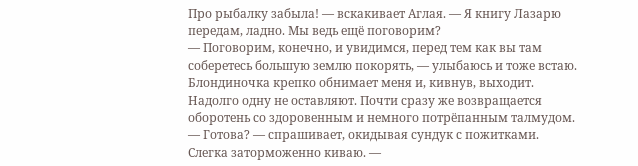Про рыбалку забыла! — вскакивает Аглая. — Я книгу Лазарю передам, ладно. Мы ведь ещё поговорим?
— Поговорим, конечно, и увидимся, перед тем как вы там соберетесь большую землю покорять, — улыбаюсь и тоже встаю.
Блондиночка крепко обнимает меня и, кивнув, выходит. Надолго одну не оставляют. Почти сразу же возвращается оборотень со здоровенным и немного потрёпанным талмудом.
— Готова? — спрашивает, окидывая сундук с пожитками. Слегка заторможенно киваю. —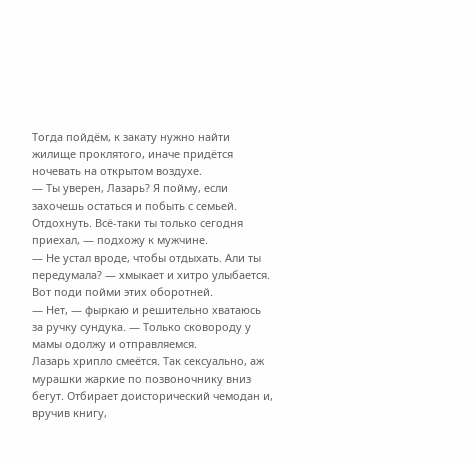Тогда пойдём, к закату нужно найти жилище проклятого, иначе придётся ночевать на открытом воздухе.
— Ты уверен, Лазарь? Я пойму, если захочешь остаться и побыть с семьей. Отдохнуть. Всё-таки ты только сегодня приехал, — подхожу к мужчине.
— Не устал вроде, чтобы отдыхать. Али ты передумала? — хмыкает и хитро улыбается. Вот поди пойми этих оборотней.
— Нет, — фыркаю и решительно хватаюсь за ручку сундука. — Только сковороду у мамы одолжу и отправляемся.
Лазарь хрипло смеётся. Так сексуально, аж мурашки жаркие по позвоночнику вниз бегут. Отбирает доисторический чемодан и, вручив книгу,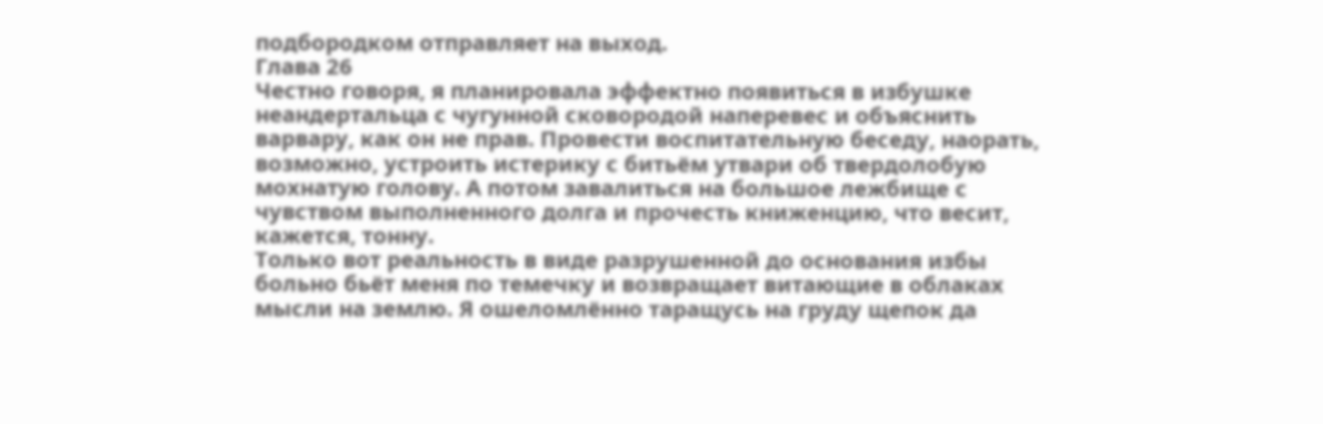подбородком отправляет на выход.
Глава 26
Честно говоря, я планировала эффектно появиться в избушке неандертальца с чугунной сковородой наперевес и объяснить варвару, как он не прав. Провести воспитательную беседу, наорать, возможно, устроить истерику с битьём утвари об твердолобую мохнатую голову. А потом завалиться на большое лежбище с чувством выполненного долга и прочесть книженцию, что весит, кажется, тонну.
Только вот реальность в виде разрушенной до основания избы больно бьёт меня по темечку и возвращает витающие в облаках мысли на землю. Я ошеломлённо таращусь на груду щепок да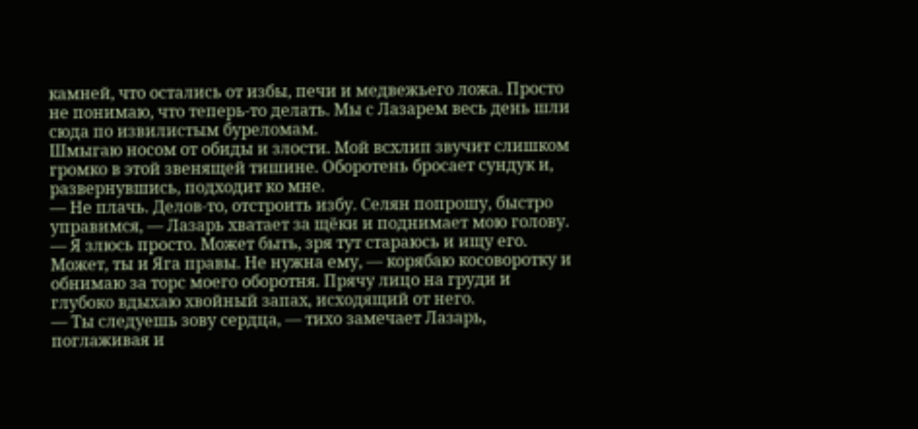камней, что остались от избы, печи и медвежьего ложа. Просто не понимаю, что теперь-то делать. Мы с Лазарем весь день шли сюда по извилистым буреломам.
Шмыгаю носом от обиды и злости. Мой всхлип звучит слишком громко в этой звенящей тишине. Оборотень бросает сундук и, развернувшись, подходит ко мне.
— Не плачь. Делов-то, отстроить избу. Селян попрошу, быстро управимся, — Лазарь хватает за щёки и поднимает мою голову.
— Я злюсь просто. Может быть, зря тут стараюсь и ищу его. Может, ты и Яга правы. Не нужна ему, — корябаю косоворотку и обнимаю за торс моего оборотня. Прячу лицо на груди и глубоко вдыхаю хвойный запах, исходящий от него.
— Ты следуешь зову сердца, — тихо замечает Лазарь, поглаживая и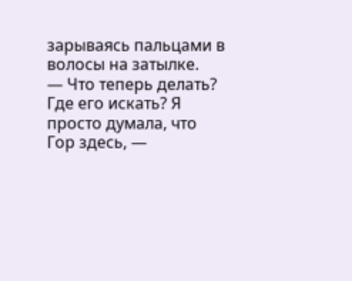зарываясь пальцами в волосы на затылке.
— Что теперь делать? Где его искать? Я просто думала, что Гор здесь, —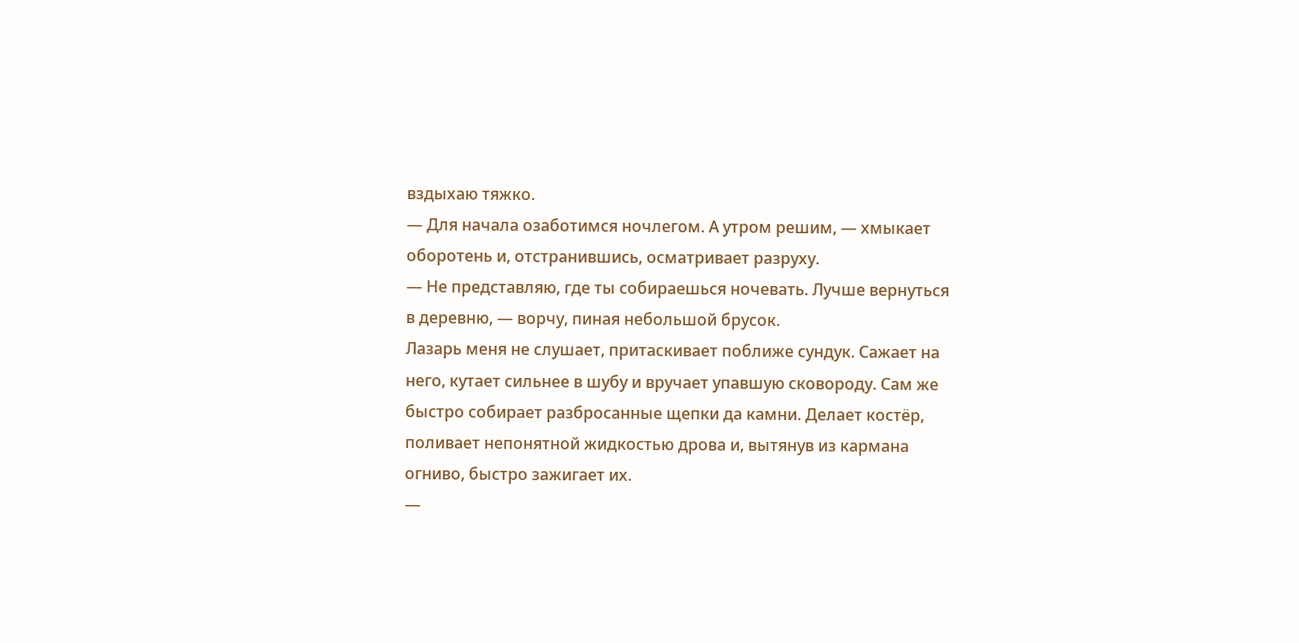вздыхаю тяжко.
— Для начала озаботимся ночлегом. А утром решим, — хмыкает оборотень и, отстранившись, осматривает разруху.
— Не представляю, где ты собираешься ночевать. Лучше вернуться в деревню, — ворчу, пиная небольшой брусок.
Лазарь меня не слушает, притаскивает поближе сундук. Сажает на него, кутает сильнее в шубу и вручает упавшую сковороду. Сам же быстро собирает разбросанные щепки да камни. Делает костёр, поливает непонятной жидкостью дрова и, вытянув из кармана огниво, быстро зажигает их.
—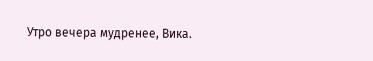Утро вечера мудренее, Вика.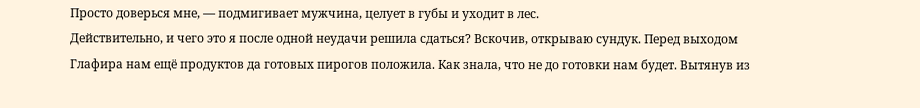Просто доверься мне, — подмигивает мужчина, целует в губы и уходит в лес.
Действительно, и чего это я после одной неудачи решила сдаться? Вскочив, открываю сундук. Перед выходом Глафира нам ещё продуктов да готовых пирогов положила. Как знала, что не до готовки нам будет. Вытянув из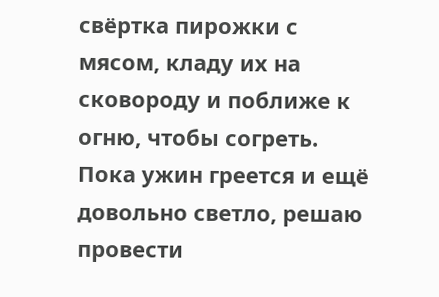свёртка пирожки с мясом, кладу их на сковороду и поближе к огню, чтобы согреть.
Пока ужин греется и ещё довольно светло, решаю провести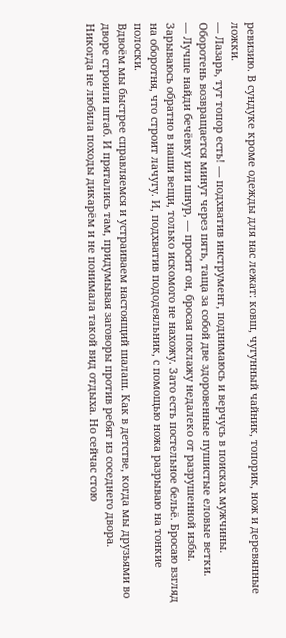ревизию. В сундуке кроме одежды для нас лежат: ковш, чугунный чайник, топорик, нож и деревянные ложки.
— Лазарь, тут топор есть! — подхватив инструмент, поднимаюсь и верчусь в поисках мужчины.
Оборотень возвращается минут через пять, таща за собой две здоровенные пушистые еловые ветки.
— Лучше найди бечёвку или шнур, — просит он, бросая поклажу недалеко от разрушенной избы.
Зарываюсь обратно в наши вещи, только искомого не нахожу. Зато есть постельное бельё. Бросаю взгляд на оборотня, что строит лачугу. И, подхватив пододеяльник, с помощью ножа разрываю на тонкие полоски.
Вдвоём мы быстрее справляемся и устраиваем настоящий шалаш. Как в детстве, когда мы друзьями во дворе строили штаб. И прятались там, придумывая заговоры против ребят из соседнего двора.
Никогда не любила походы дикарём и не понимала такой вид отдыха. Но сейчас стою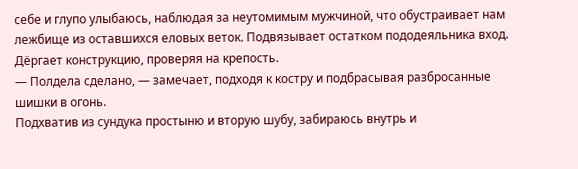себе и глупо улыбаюсь, наблюдая за неутомимым мужчиной, что обустраивает нам лежбище из оставшихся еловых веток. Подвязывает остатком пододеяльника вход. Дёргает конструкцию, проверяя на крепость.
— Полдела сделано, — замечает, подходя к костру и подбрасывая разбросанные шишки в огонь.
Подхватив из сундука простыню и вторую шубу, забираюсь внутрь и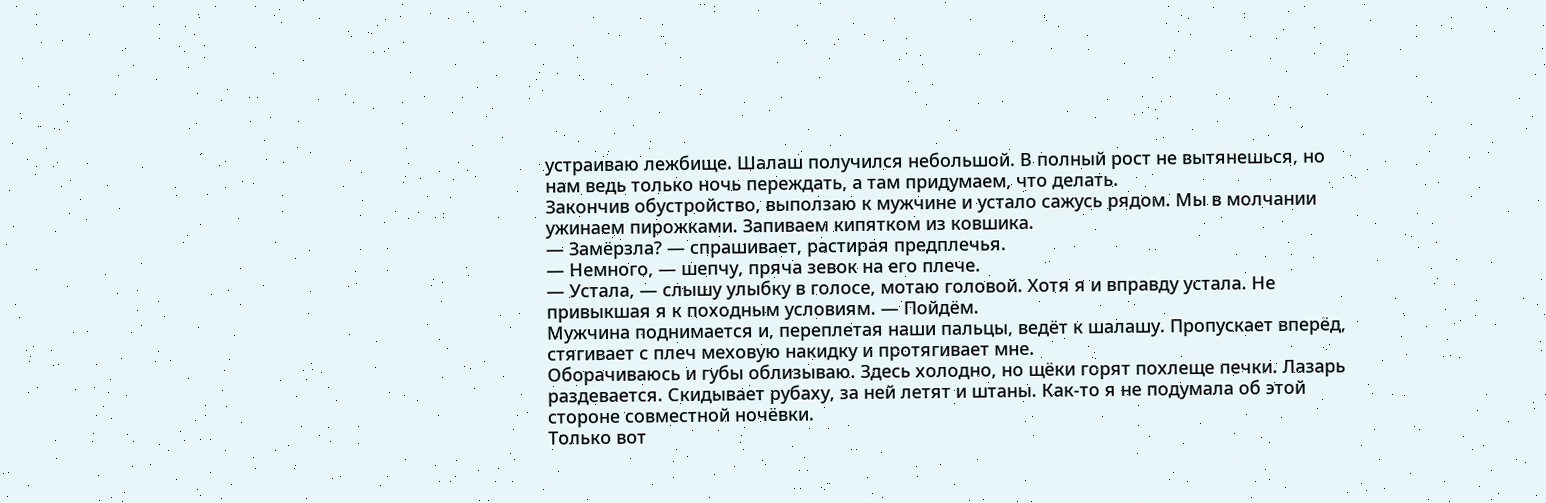устраиваю лежбище. Шалаш получился небольшой. В полный рост не вытянешься, но нам ведь только ночь переждать, а там придумаем, что делать.
Закончив обустройство, выползаю к мужчине и устало сажусь рядом. Мы в молчании ужинаем пирожками. Запиваем кипятком из ковшика.
— Замёрзла? — спрашивает, растирая предплечья.
— Немного, — шепчу, пряча зевок на его плече.
— Устала, — слышу улыбку в голосе, мотаю головой. Хотя я и вправду устала. Не привыкшая я к походным условиям. — Пойдём.
Мужчина поднимается и, переплетая наши пальцы, ведёт к шалашу. Пропускает вперёд, стягивает с плеч меховую накидку и протягивает мне.
Оборачиваюсь и губы облизываю. Здесь холодно, но щёки горят похлеще печки. Лазарь раздевается. Скидывает рубаху, за ней летят и штаны. Как-то я не подумала об этой стороне совместной ночёвки.
Только вот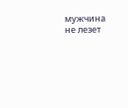мужчина не лезет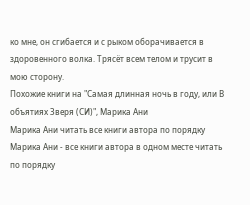ко мне, он сгибается и с рыком оборачивается в здоровенного волка. Трясёт всем телом и трусит в мою сторону.
Похожие книги на "Самая длинная ночь в году, или В объятиях Зверя (СИ)", Марика Ани
Марика Ани читать все книги автора по порядку
Марика Ани - все книги автора в одном месте читать по порядку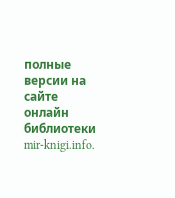полные версии на сайте онлайн библиотеки mir-knigi.info.